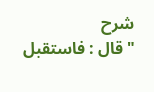شرح
" قال : فاستقبل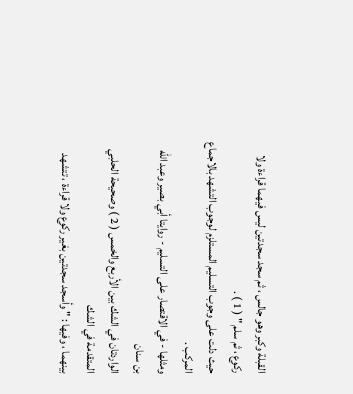القبلة وكبر وهو جالس ، ثم سجد سجدتين ليس فيهما قراءة ولا
ركوع ، ثم سلم " ( 1 ) .
حيث دلت على وجوب التسليم المستلزم لوجوب التشهد بالاجماع
المركب .
ومثلها - في الاقتصار على التسليم - روايتا أبي بصير وعبد الله بن سنان
الواردتان في الشك بين الأربع والخمس ( 2 ) وصحيحة الحلبي المتقدمة في الشك
بينهما ، وفيها : " وأسجد سجدتين بغير ركوع ولا قراءة ، تتشهد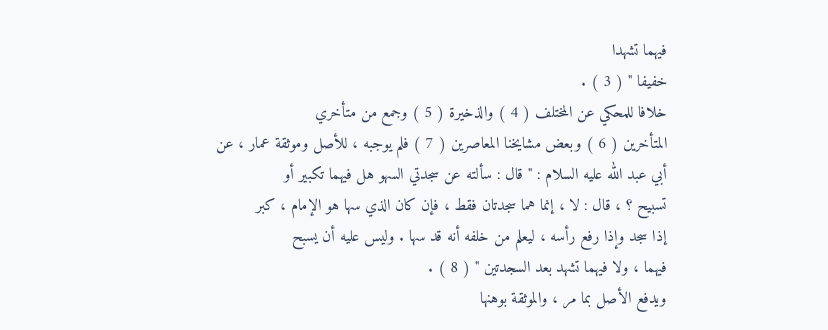فيهما تشهدا
خفيفا " ( 3 ) .
خلافا للمحكي عن المختلف ( 4 ) والذخيرة ( 5 ) وجمع من متأخري
المتأخرين ( 6 ) وبعض مشايخنا المعاصرين ( 7 ) فلم يوجبه ، للأصل وموثقة عمار ، عن
أبي عبد الله عليه السلام : " قال : سألته عن سجدتي السهو هل فيهما تكبير أو
تسبيح ؟ ، قال : لا ، إنما هما سجدتان فقط ، فإن كان الذي سها هو الإمام ، كبر
إذا سجد وإذا رفع رأسه ، ليعلم من خلفه أنه قد سها . وليس عليه أن يسبح
فيهما ، ولا فيهما تشهد بعد السجدتين " ( 8 ) .
ويدفع الأصل بما مر ، والموثقة بوهنها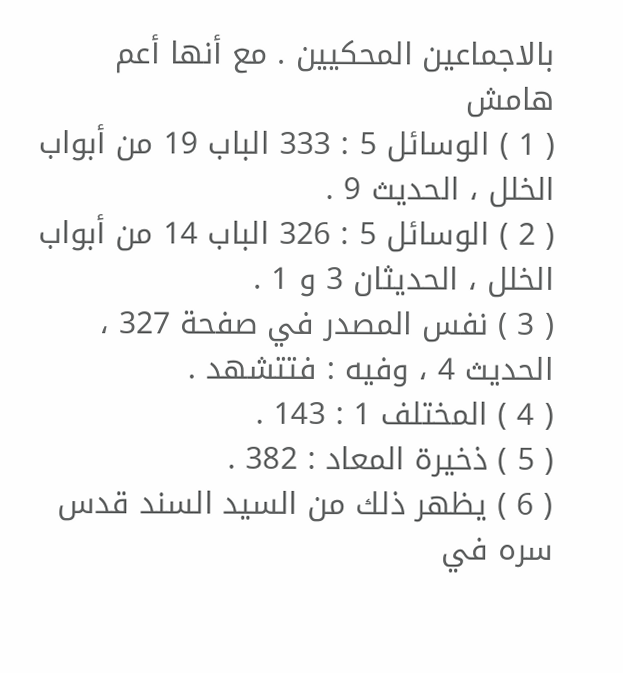بالاجماعين المحكيين . مع أنها أعم
هامش
( 1 ) الوسائل 5 : 333 الباب 19 من أبواب الخلل ، الحديث 9 .
( 2 ) الوسائل 5 : 326 الباب 14 من أبواب الخلل ، الحديثان 3 و 1 .
( 3 ) نفس المصدر في صفحة 327 ، الحديث 4 ، وفيه : فتتشهد .
( 4 ) المختلف 1 : 143 .
( 5 ) ذخيرة المعاد : 382 .
( 6 ) يظهر ذلك من السيد السند قدس سره في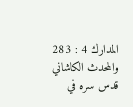المدارك 4 : 283 والمحدث الكاشاني قدس سره في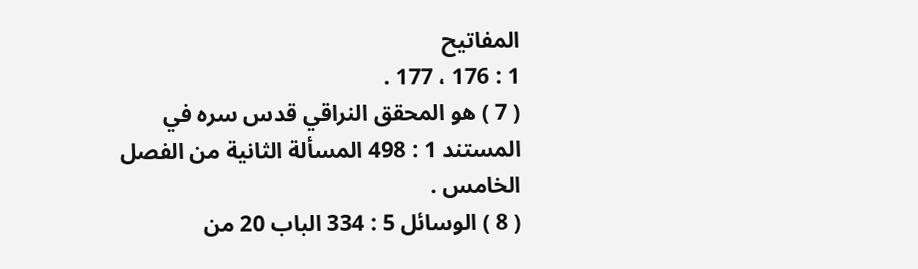المفاتيح
1 : 176 ، 177 .
( 7 ) هو المحقق النراقي قدس سره في المستند 1 : 498 المسألة الثانية من الفصل الخامس .
( 8 ) الوسائل 5 : 334 الباب 20 من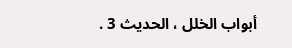أبواب الخلل ، الحديث 3 .